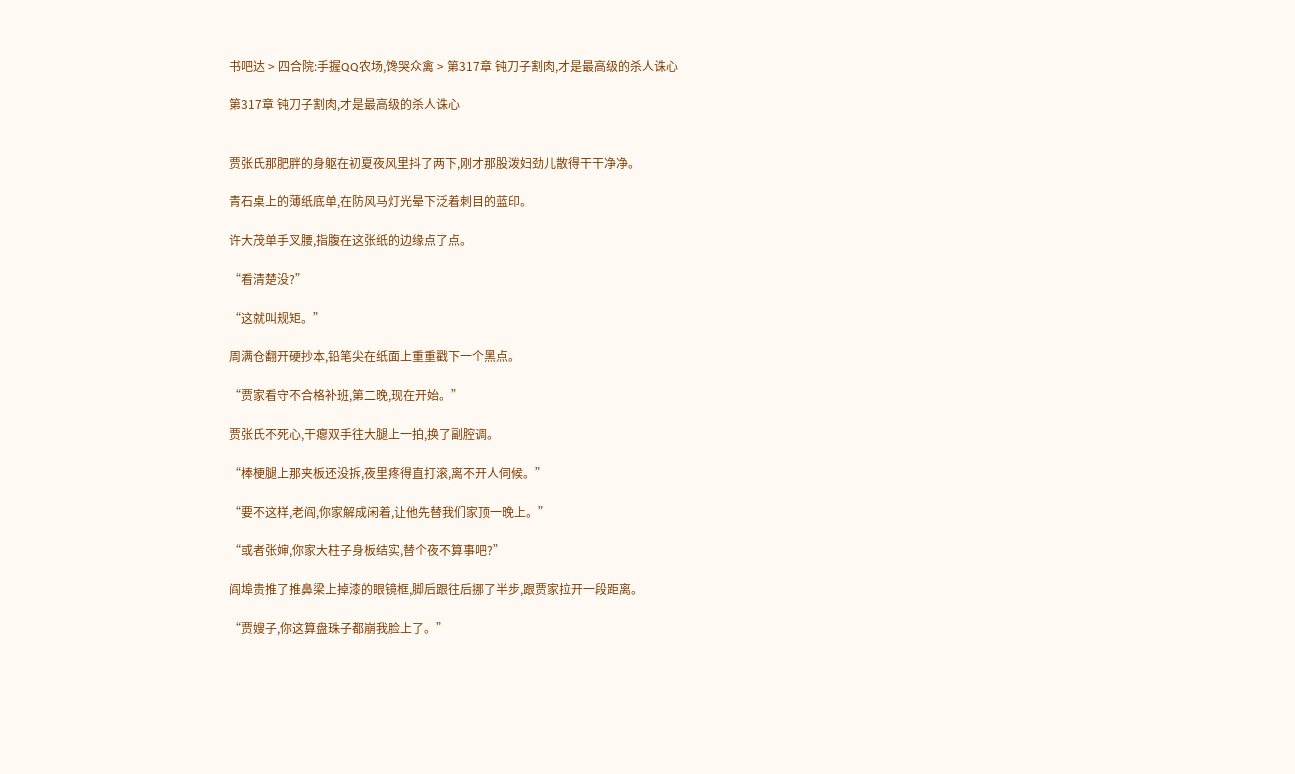书吧达 > 四合院:手握QQ农场,馋哭众禽 > 第317章 钝刀子割肉,才是最高级的杀人诛心

第317章 钝刀子割肉,才是最高级的杀人诛心


贾张氏那肥胖的身躯在初夏夜风里抖了两下,刚才那股泼妇劲儿散得干干净净。

青石桌上的薄纸底单,在防风马灯光晕下泛着刺目的蓝印。

许大茂单手叉腰,指腹在这张纸的边缘点了点。

“看清楚没?”

“这就叫规矩。”

周满仓翻开硬抄本,铅笔尖在纸面上重重戳下一个黑点。

“贾家看守不合格补班,第二晚,现在开始。”

贾张氏不死心,干瘪双手往大腿上一拍,换了副腔调。

“棒梗腿上那夹板还没拆,夜里疼得直打滚,离不开人伺候。”

“要不这样,老阎,你家解成闲着,让他先替我们家顶一晚上。”

“或者张婶,你家大柱子身板结实,替个夜不算事吧?”

阎埠贵推了推鼻梁上掉漆的眼镜框,脚后跟往后挪了半步,跟贾家拉开一段距离。

“贾嫂子,你这算盘珠子都崩我脸上了。”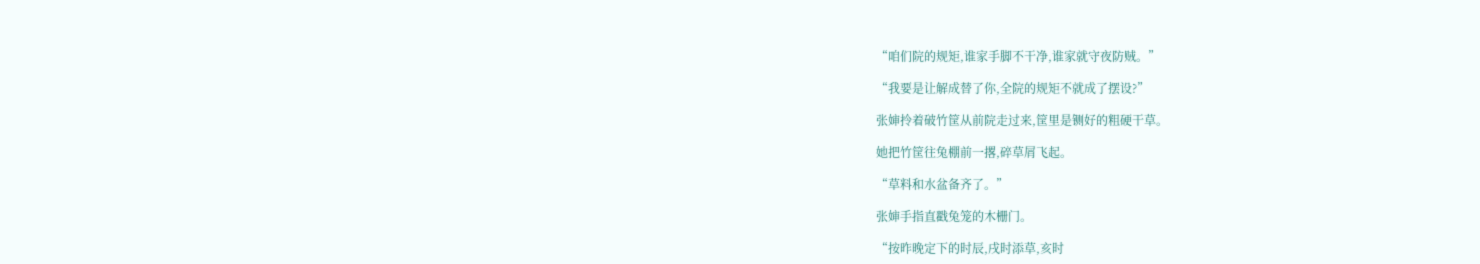“咱们院的规矩,谁家手脚不干净,谁家就守夜防贼。”

“我要是让解成替了你,全院的规矩不就成了摆设?”

张婶拎着破竹筐从前院走过来,筐里是铡好的粗硬干草。

她把竹筐往兔棚前一撂,碎草屑飞起。

“草料和水盆备齐了。”

张婶手指直戳兔笼的木栅门。

“按昨晚定下的时辰,戌时添草,亥时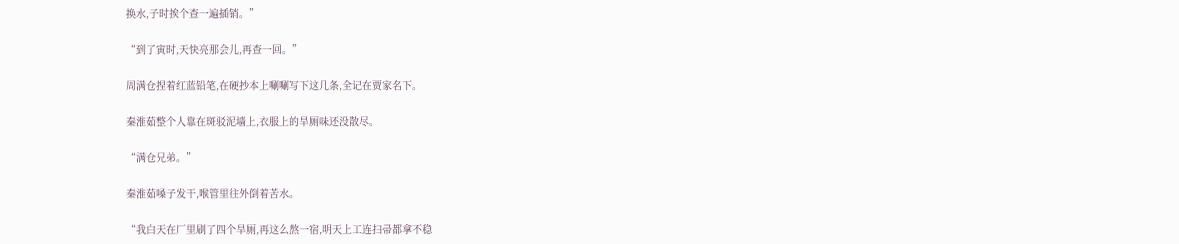换水,子时挨个查一遍插销。”

“到了寅时,天快亮那会儿,再查一回。”

周满仓捏着红蓝铅笔,在硬抄本上唰唰写下这几条,全记在贾家名下。

秦淮茹整个人靠在斑驳泥墙上,衣服上的旱厕味还没散尽。

“满仓兄弟。”

秦淮茹嗓子发干,喉管里往外倒着苦水。

“我白天在厂里刷了四个旱厕,再这么熬一宿,明天上工连扫帚都拿不稳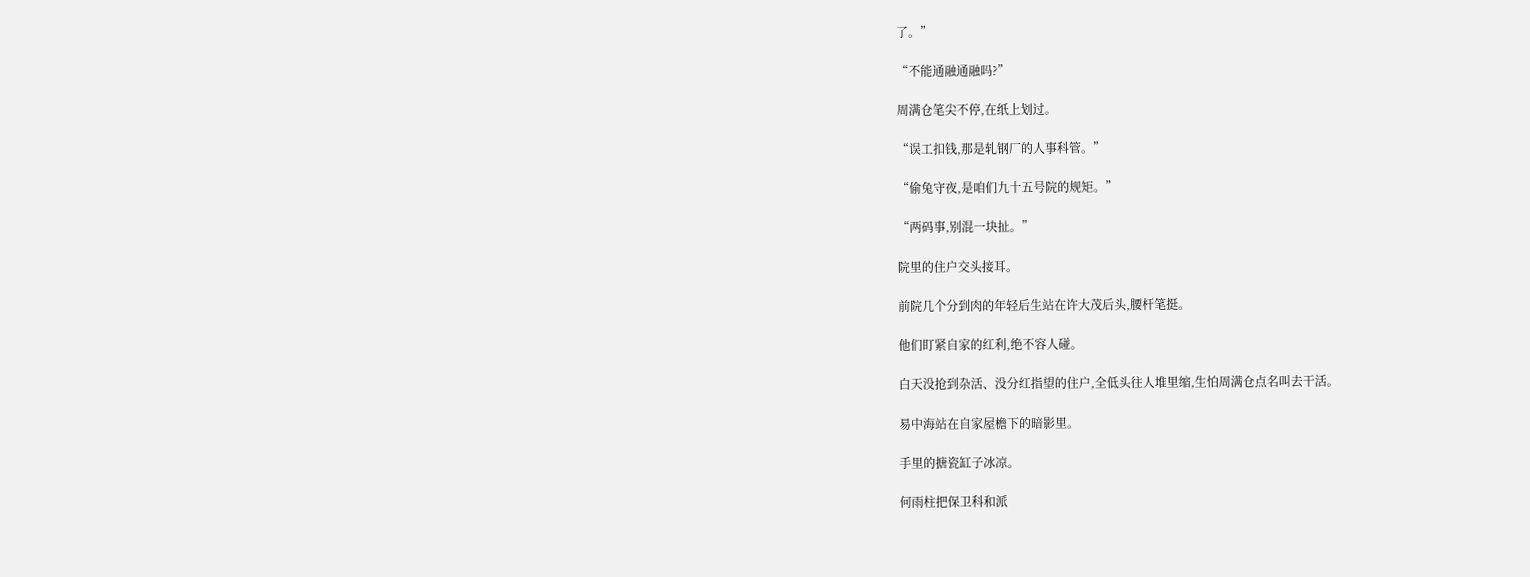了。”

“不能通融通融吗?”

周满仓笔尖不停,在纸上划过。

“误工扣钱,那是轧钢厂的人事科管。”

“偷兔守夜,是咱们九十五号院的规矩。”

“两码事,别混一块扯。”

院里的住户交头接耳。

前院几个分到肉的年轻后生站在许大茂后头,腰杆笔挺。

他们盯紧自家的红利,绝不容人碰。

白天没抢到杂活、没分红指望的住户,全低头往人堆里缩,生怕周满仓点名叫去干活。

易中海站在自家屋檐下的暗影里。

手里的搪瓷缸子冰凉。

何雨柱把保卫科和派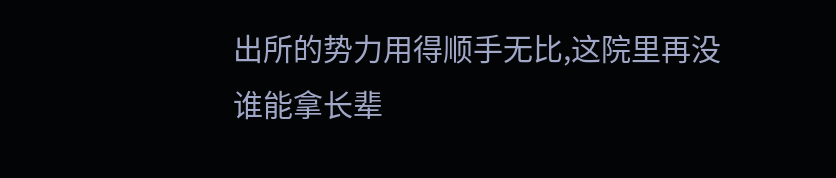出所的势力用得顺手无比,这院里再没谁能拿长辈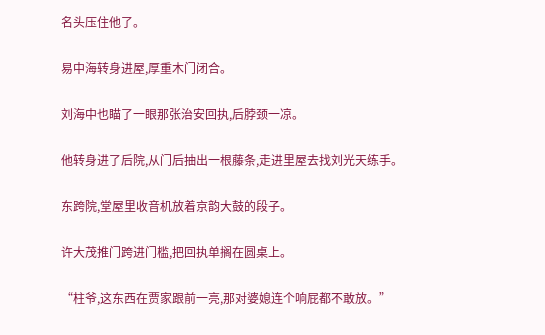名头压住他了。

易中海转身进屋,厚重木门闭合。

刘海中也瞄了一眼那张治安回执,后脖颈一凉。

他转身进了后院,从门后抽出一根藤条,走进里屋去找刘光天练手。

东跨院,堂屋里收音机放着京韵大鼓的段子。

许大茂推门跨进门槛,把回执单搁在圆桌上。

“柱爷,这东西在贾家跟前一亮,那对婆媳连个响屁都不敢放。”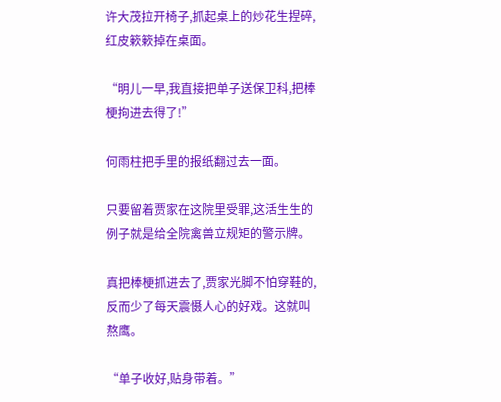许大茂拉开椅子,抓起桌上的炒花生捏碎,红皮簌簌掉在桌面。

“明儿一早,我直接把单子送保卫科,把棒梗拘进去得了!”

何雨柱把手里的报纸翻过去一面。

只要留着贾家在这院里受罪,这活生生的例子就是给全院禽兽立规矩的警示牌。

真把棒梗抓进去了,贾家光脚不怕穿鞋的,反而少了每天震慑人心的好戏。这就叫熬鹰。

“单子收好,贴身带着。”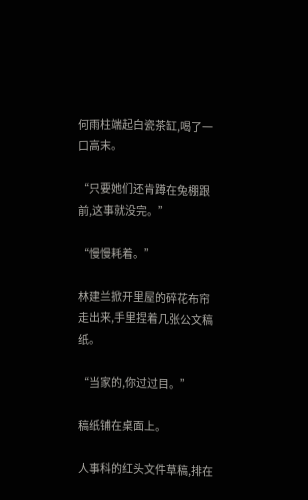何雨柱端起白瓷茶缸,喝了一口高末。

“只要她们还肯蹲在兔棚跟前,这事就没完。”

“慢慢耗着。”

林建兰掀开里屋的碎花布帘走出来,手里捏着几张公文稿纸。

“当家的,你过过目。”

稿纸铺在桌面上。

人事科的红头文件草稿,排在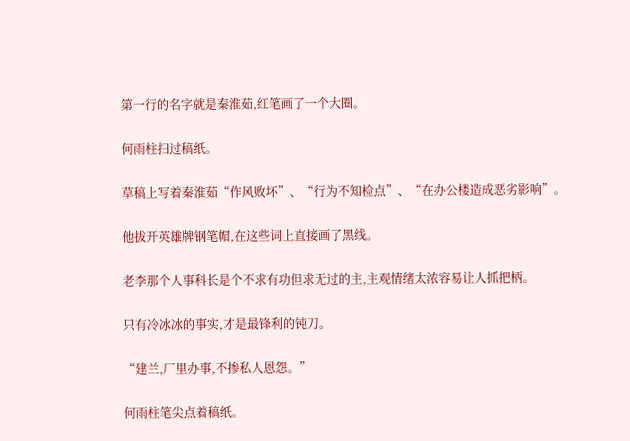第一行的名字就是秦淮茹,红笔画了一个大圈。

何雨柱扫过稿纸。

草稿上写着秦淮茹“作风败坏”、“行为不知检点”、“在办公楼造成恶劣影响”。

他拔开英雄牌钢笔帽,在这些词上直接画了黑线。

老李那个人事科长是个不求有功但求无过的主,主观情绪太浓容易让人抓把柄。

只有冷冰冰的事实,才是最锋利的钝刀。

“建兰,厂里办事,不掺私人恩怨。”

何雨柱笔尖点着稿纸。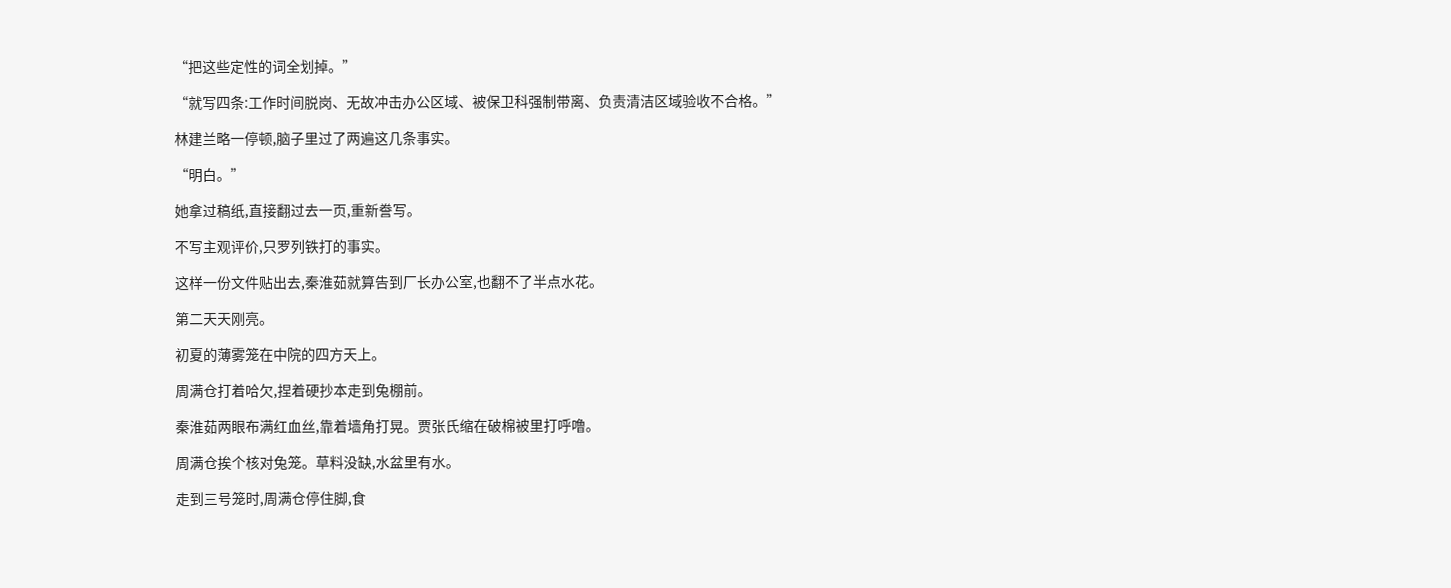“把这些定性的词全划掉。”

“就写四条:工作时间脱岗、无故冲击办公区域、被保卫科强制带离、负责清洁区域验收不合格。”

林建兰略一停顿,脑子里过了两遍这几条事实。

“明白。”

她拿过稿纸,直接翻过去一页,重新誊写。

不写主观评价,只罗列铁打的事实。

这样一份文件贴出去,秦淮茹就算告到厂长办公室,也翻不了半点水花。

第二天天刚亮。

初夏的薄雾笼在中院的四方天上。

周满仓打着哈欠,捏着硬抄本走到兔棚前。

秦淮茹两眼布满红血丝,靠着墙角打晃。贾张氏缩在破棉被里打呼噜。

周满仓挨个核对兔笼。草料没缺,水盆里有水。

走到三号笼时,周满仓停住脚,食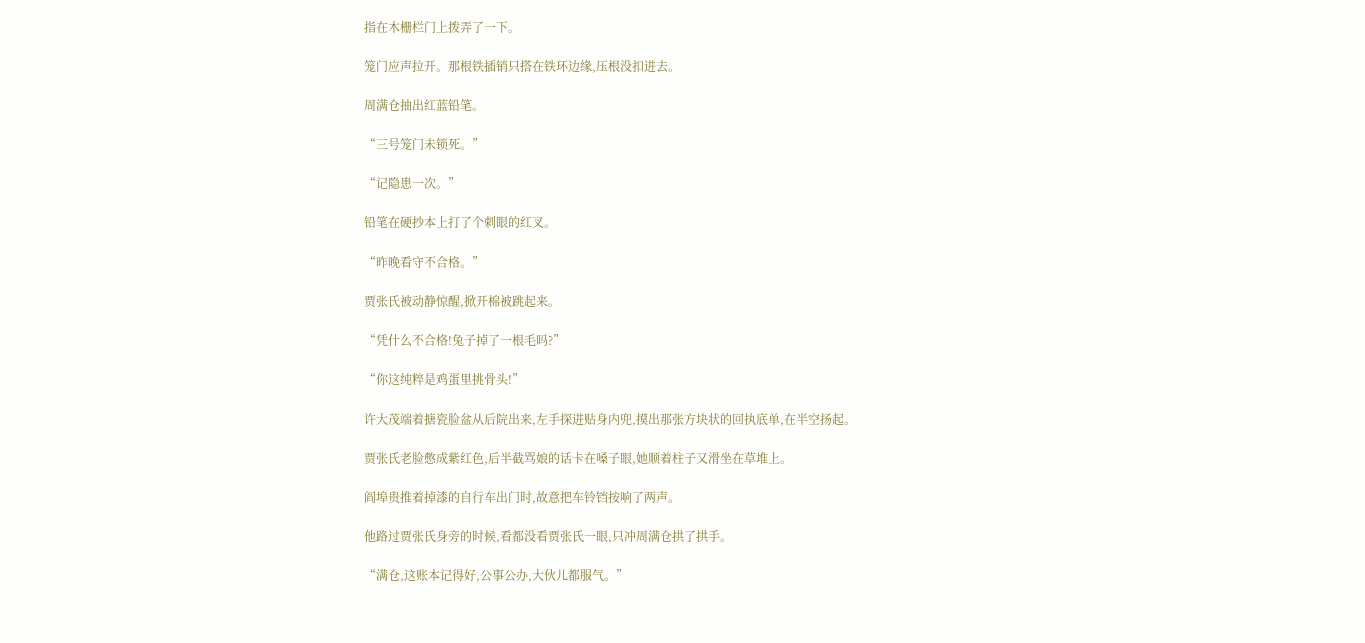指在木栅栏门上拨弄了一下。

笼门应声拉开。那根铁插销只搭在铁环边缘,压根没扣进去。

周满仓抽出红蓝铅笔。

“三号笼门未锁死。”

“记隐患一次。”

铅笔在硬抄本上打了个刺眼的红叉。

“昨晚看守不合格。”

贾张氏被动静惊醒,掀开棉被跳起来。

“凭什么不合格!兔子掉了一根毛吗?”

“你这纯粹是鸡蛋里挑骨头!”

许大茂端着搪瓷脸盆从后院出来,左手探进贴身内兜,摸出那张方块状的回执底单,在半空扬起。

贾张氏老脸憋成紫红色,后半截骂娘的话卡在嗓子眼,她顺着柱子又滑坐在草堆上。

阎埠贵推着掉漆的自行车出门时,故意把车铃铛按响了两声。

他路过贾张氏身旁的时候,看都没看贾张氏一眼,只冲周满仓拱了拱手。

“满仓,这账本记得好,公事公办,大伙儿都服气。”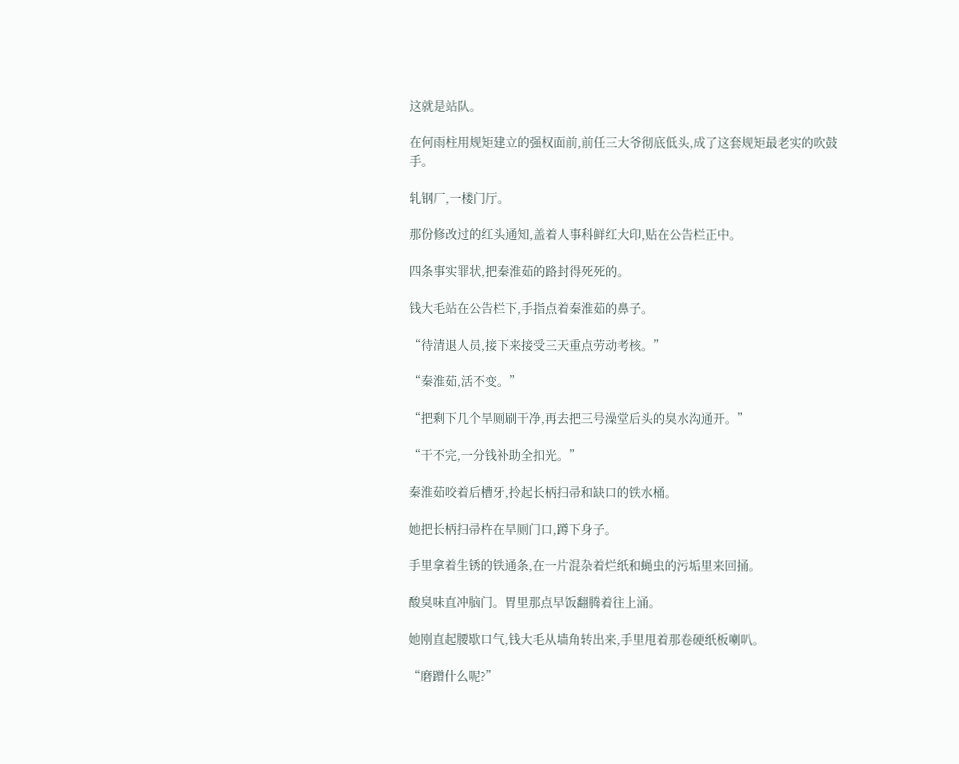这就是站队。

在何雨柱用规矩建立的强权面前,前任三大爷彻底低头,成了这套规矩最老实的吹鼓手。

轧钢厂,一楼门厅。

那份修改过的红头通知,盖着人事科鲜红大印,贴在公告栏正中。

四条事实罪状,把秦淮茹的路封得死死的。

钱大毛站在公告栏下,手指点着秦淮茹的鼻子。

“待清退人员,接下来接受三天重点劳动考核。”

“秦淮茹,活不变。”

“把剩下几个旱厕刷干净,再去把三号澡堂后头的臭水沟通开。”

“干不完,一分钱补助全扣光。”

秦淮茹咬着后槽牙,拎起长柄扫帚和缺口的铁水桶。

她把长柄扫帚杵在旱厕门口,蹲下身子。

手里拿着生锈的铁通条,在一片混杂着烂纸和蝇虫的污垢里来回捅。

酸臭味直冲脑门。胃里那点早饭翻腾着往上涌。

她刚直起腰歇口气,钱大毛从墙角转出来,手里甩着那卷硬纸板喇叭。

“磨蹭什么呢?”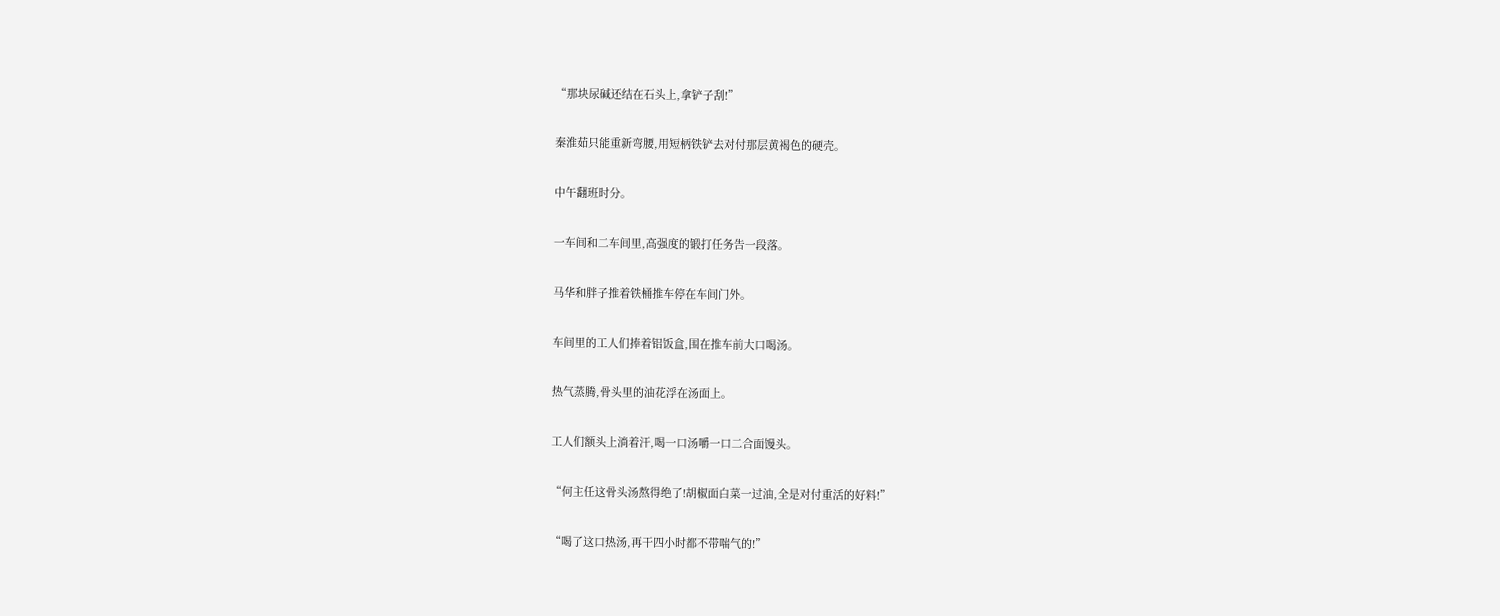“那块尿碱还结在石头上,拿铲子刮!”

秦淮茹只能重新弯腰,用短柄铁铲去对付那层黄褐色的硬壳。

中午翻班时分。

一车间和二车间里,高强度的锻打任务告一段落。

马华和胖子推着铁桶推车停在车间门外。

车间里的工人们捧着铝饭盒,围在推车前大口喝汤。

热气蒸腾,骨头里的油花浮在汤面上。

工人们额头上淌着汗,喝一口汤嚼一口二合面馒头。

“何主任这骨头汤熬得绝了!胡椒面白菜一过油,全是对付重活的好料!”

“喝了这口热汤,再干四小时都不带喘气的!”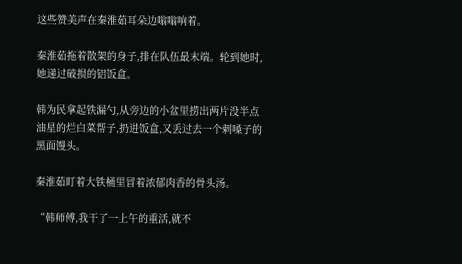这些赞美声在秦淮茹耳朵边嗡嗡响着。

秦淮茹拖着散架的身子,排在队伍最末端。轮到她时,她递过破损的铝饭盒。

韩为民拿起铁漏勺,从旁边的小盆里捞出两片没半点油星的烂白菜帮子,扔进饭盒,又丢过去一个剌嗓子的黑面馒头。

秦淮茹盯着大铁桶里冒着浓郁肉香的骨头汤。

“韩师傅,我干了一上午的重活,就不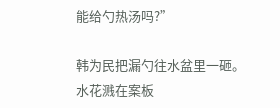能给勺热汤吗?”

韩为民把漏勺往水盆里一砸。水花溅在案板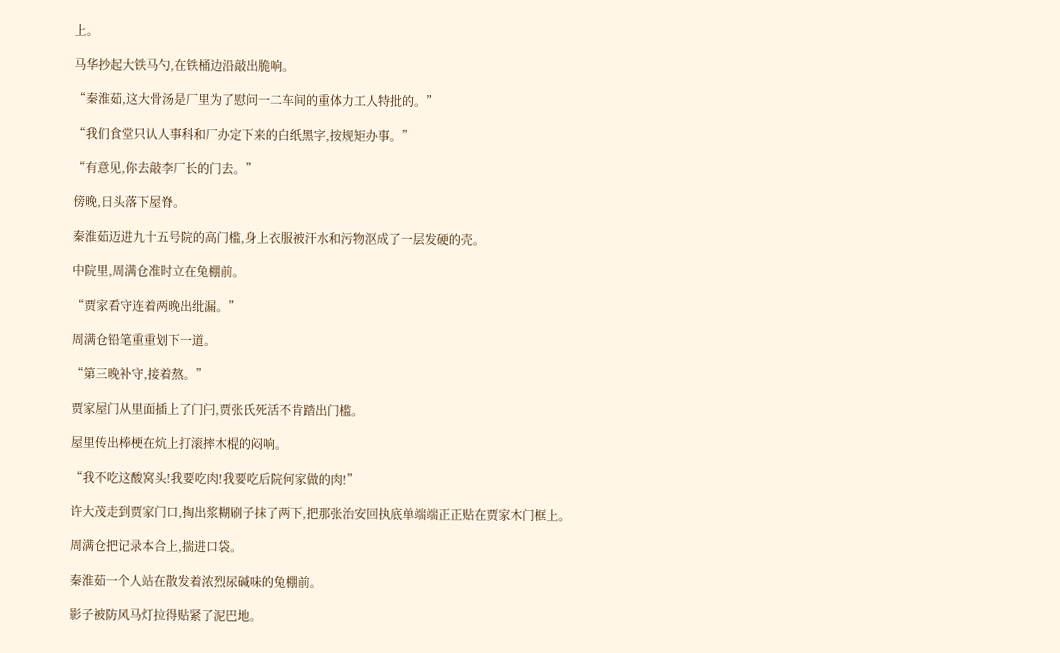上。

马华抄起大铁马勺,在铁桶边沿敲出脆响。

“秦淮茹,这大骨汤是厂里为了慰问一二车间的重体力工人特批的。”

“我们食堂只认人事科和厂办定下来的白纸黑字,按规矩办事。”

“有意见,你去敲李厂长的门去。”

傍晚,日头落下屋脊。

秦淮茹迈进九十五号院的高门槛,身上衣服被汗水和污物沤成了一层发硬的壳。

中院里,周满仓准时立在兔棚前。

“贾家看守连着两晚出纰漏。”

周满仓铅笔重重划下一道。

“第三晚补守,接着熬。”

贾家屋门从里面插上了门闩,贾张氏死活不肯踏出门槛。

屋里传出棒梗在炕上打滚摔木棍的闷响。

“我不吃这酸窝头!我要吃肉!我要吃后院何家做的肉!”

许大茂走到贾家门口,掏出浆糊刷子抹了两下,把那张治安回执底单端端正正贴在贾家木门框上。

周满仓把记录本合上,揣进口袋。

秦淮茹一个人站在散发着浓烈尿碱味的兔棚前。

影子被防风马灯拉得贴紧了泥巴地。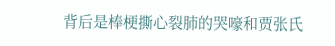背后是棒梗撕心裂肺的哭嚎和贾张氏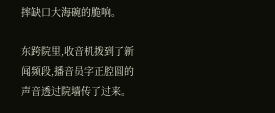摔缺口大海碗的脆响。

东跨院里,收音机拨到了新闻频段,播音员字正腔圆的声音透过院墙传了过来。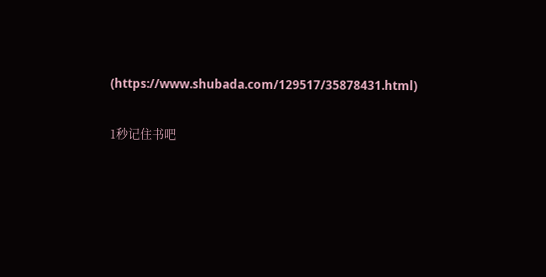(https://www.shubada.com/129517/35878431.html)


1秒记住书吧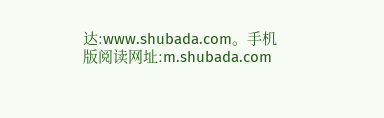达:www.shubada.com。手机版阅读网址:m.shubada.com